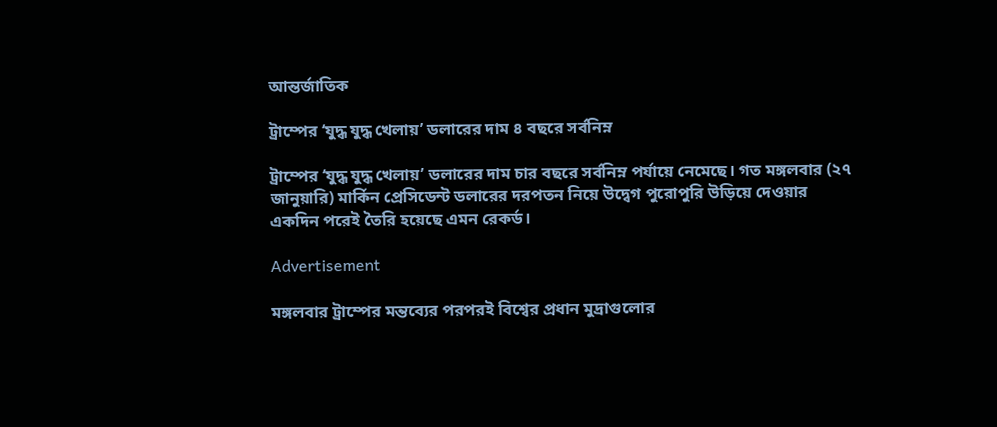আন্তর্জাতিক

ট্রাম্পের ‘যুদ্ধ যুদ্ধ খেলায়’ ডলারের দাম ৪ বছরে সর্বনিম্ন

ট্রাম্পের ‘যুদ্ধ যুদ্ধ খেলায়’ ডলারের দাম চার বছরে সর্বনিম্ন পর্যায়ে নেমেছে। গত মঙ্গলবার (২৭ জানুয়ারি) মার্কিন প্রেসিডেন্ট ডলারের দরপতন নিয়ে উদ্বেগ পুরোপুরি উড়িয়ে দেওয়ার একদিন পরেই তৈরি হয়েছে এমন রেকর্ড।

Advertisement

মঙ্গলবার ট্রাম্পের মন্তব্যের পরপরই বিশ্বের প্রধান মুদ্রাগুলোর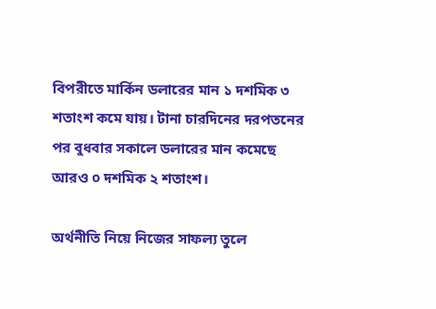বিপরীতে মার্কিন ডলারের মান ১ দশমিক ৩ শতাংশ কমে যায়। টানা চারদিনের দরপতনের পর বুধবার সকালে ডলারের মান কমেছে আরও ০ দশমিক ২ শতাংশ।

অর্থনীতি নিয়ে নিজের সাফল্য তুলে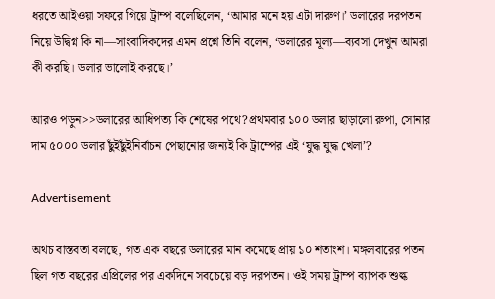ধরতে আইওয়া সফরে গিয়ে ট্রাম্প বলেছিলেন, ‘আমার মনে হয় এটা দারুণ।’ ডলারের দরপতন নিয়ে উদ্বিগ্ন কি না—সাংবাদিকদের এমন প্রশ্নে তিনি বলেন, ‘ডলারের মূল্য—ব্যবসা দেখুন আমরা কী করছি। ডলার ভালোই করছে।’

আরও পড়ুন>>ডলারের আধিপত্য কি শেষের পথে?প্রথমবার ১০০ ডলার ছাড়ালো রুপা, সোনার দাম ৫০০০ ডলার ছুঁইছুঁইনির্বাচন পেছানোর জন্যই কি ট্রাম্পের এই ‘যুদ্ধ যুদ্ধ খেলা’?

Advertisement

অথচ বাস্তবতা বলছে, গত এক বছরে ডলারের মান কমেছে প্রায় ১০ শতাংশ। মঙ্গলবারের পতন ছিল গত বছরের এপ্রিলের পর একদিনে সবচেয়ে বড় দরপতন। ওই সময় ট্রাম্প ব্যাপক শুল্ক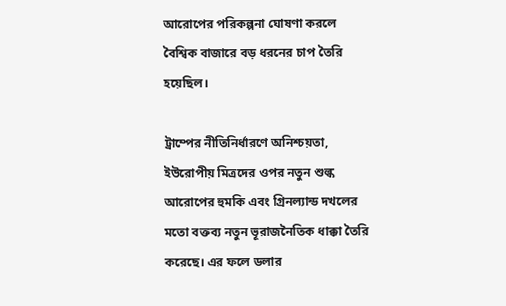আরোপের পরিকল্পনা ঘোষণা করলে বৈশ্বিক বাজারে বড় ধরনের চাপ তৈরি হয়েছিল।

ট্রাম্পের নীতিনির্ধারণে অনিশ্চয়তা, ইউরোপীয় মিত্রদের ওপর নতুন শুল্ক আরোপের হুমকি এবং গ্রিনল্যান্ড দখলের মতো বক্তব্য নতুন ভূরাজনৈতিক ধাক্কা তৈরি করেছে। এর ফলে ডলার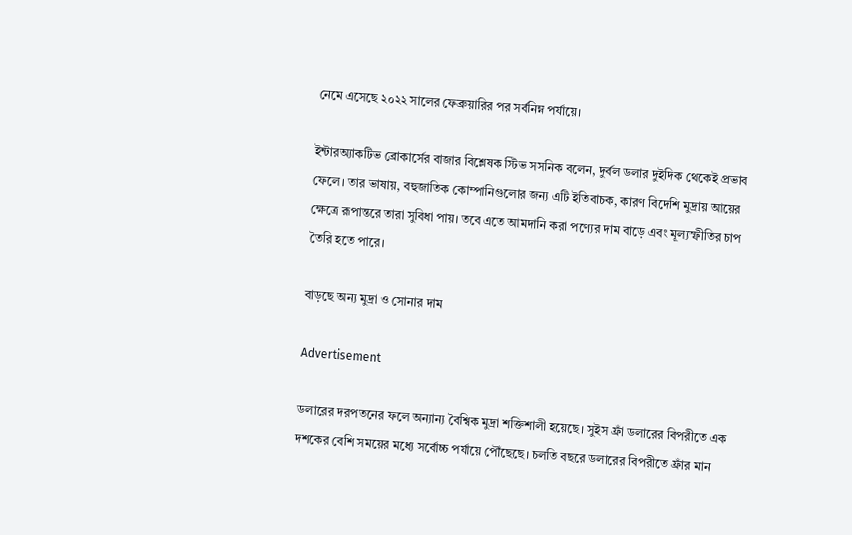নেমে এসেছে ২০২২ সালের ফেব্রুয়ারির পর সর্বনিম্ন পর্যায়ে।

ইন্টারঅ্যাকটিভ ব্রোকার্সের বাজার বিশ্লেষক স্টিভ সসনিক বলেন, দুর্বল ডলার দুইদিক থেকেই প্রভাব ফেলে। তার ভাষায়, বহুজাতিক কোম্পানিগুলোর জন্য এটি ইতিবাচক, কারণ বিদেশি মুদ্রায় আয়ের ক্ষেত্রে রূপান্তরে তারা সুবিধা পায়। তবে এতে আমদানি করা পণ্যের দাম বাড়ে এবং মূল্যস্ফীতির চাপ তৈরি হতে পারে।

বাড়ছে অন্য মুদ্রা ও সোনার দাম

Advertisement

ডলারের দরপতনের ফলে অন্যান্য বৈশ্বিক মুদ্রা শক্তিশালী হয়েছে। সুইস ফ্রাঁ ডলারের বিপরীতে এক দশকের বেশি সময়ের মধ্যে সর্বোচ্চ পর্যায়ে পৌঁছেছে। চলতি বছরে ডলারের বিপরীতে ফ্রাঁর মান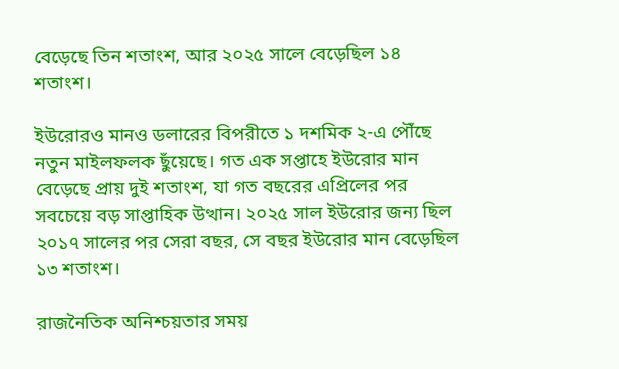বেড়েছে তিন শতাংশ, আর ২০২৫ সালে বেড়েছিল ১৪ শতাংশ।

ইউরোরও মানও ডলারের বিপরীতে ১ দশমিক ২-এ পৌঁছে নতুন মাইলফলক ছুঁয়েছে। গত এক সপ্তাহে ইউরোর মান বেড়েছে প্রায় দুই শতাংশ, যা গত বছরের এপ্রিলের পর সবচেয়ে বড় সাপ্তাহিক উত্থান। ২০২৫ সাল ইউরোর জন্য ছিল ২০১৭ সালের পর সেরা বছর, সে বছর ইউরোর মান বেড়েছিল ১৩ শতাংশ।

রাজনৈতিক অনিশ্চয়তার সময়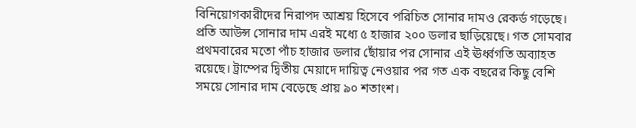বিনিয়োগকারীদের নিরাপদ আশ্রয় হিসেবে পরিচিত সোনার দামও রেকর্ড গড়েছে। প্রতি আউন্স সোনার দাম এরই মধ্যে ৫ হাজার ২০০ ডলার ছাড়িয়েছে। গত সোমবার প্রথমবারের মতো পাঁচ হাজার ডলার ছোঁয়ার পর সোনার এই ঊর্ধ্বগতি অব্যাহত রয়েছে। ট্রাম্পের দ্বিতীয় মেয়াদে দায়িত্ব নেওয়ার পর গত এক বছরের কিছু বেশি সময়ে সোনার দাম বেড়েছে প্রায় ৯০ শতাংশ।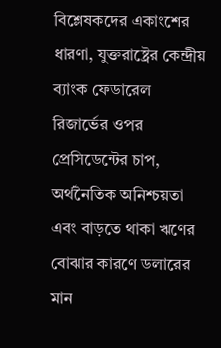বিশ্লেষকদের একাংশের ধারণা, যুক্তরাষ্ট্রের কেন্দ্রীয় ব্যাংক ফেডারেল রিজার্ভের ওপর প্রেসিডেন্টের চাপ, অর্থনৈতিক অনিশ্চয়তা এবং বাড়তে থাকা ঋণের বোঝার কারণে ডলারের মান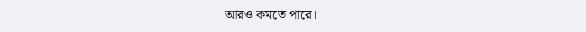আরও কমতে পারে।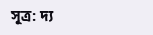সূত্র: দ্য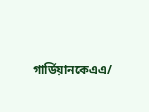গার্ডিয়ানকেএএ/